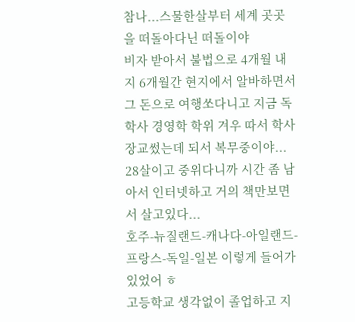참나...스물한살부터 세계 곳곳을 떠돌아다닌 떠돌이야
비자 받아서 불법으로 4개월 내지 6개월간 현지에서 알바하면서
그 돈으로 여행쏘다니고 지금 독학사 경영학 학위 겨우 따서 학사장교썼는데 되서 복무중이야...
28살이고 중위다니까 시간 좀 남아서 인터넷하고 거의 책만보면서 살고있다...
호주-뉴질랜드-캐나다-아일랜드-프랑스-독일-일본 이렇게 들어가있었어 ㅎ
고등학교 생각없이 졸업하고 지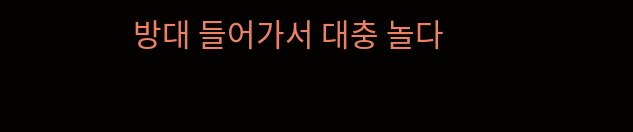방대 들어가서 대충 놀다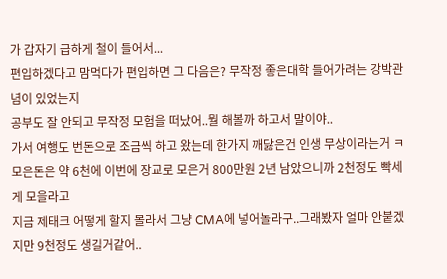가 갑자기 급하게 철이 들어서...
편입하겠다고 맘먹다가 편입하면 그 다음은? 무작정 좋은대학 들어가려는 강박관념이 있었는지
공부도 잘 안되고 무작정 모험을 떠났어..뭘 해볼까 하고서 말이야..
가서 여행도 번돈으로 조금씩 하고 왔는데 한가지 깨닳은건 인생 무상이라는거 ㅋ
모은돈은 약 6천에 이번에 장교로 모은거 800만원 2년 남았으니까 2천정도 빡세게 모을라고
지금 제태크 어떻게 할지 몰라서 그냥 CMA에 넣어놀라구..그래봤자 얼마 안붙겠지만 9천정도 생길거같어..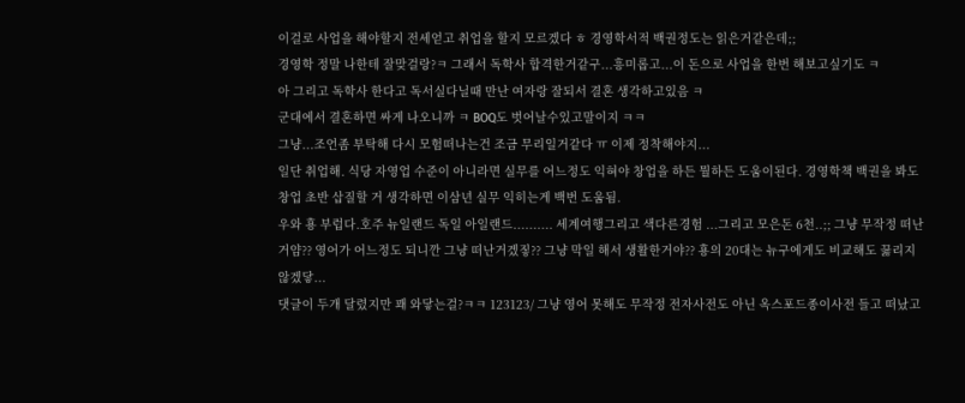이걸로 사업을 해야할지 전세얻고 취업을 할지 모르겠다 ㅎ 경영학서적 백권정도는 읽은거같은데;;
경영학 정말 나한테 잘맞걸랑?ㅋ 그래서 독학사 합격한거같구...흥미롭고...이 돈으로 사업을 한번 해보고싶기도 ㅋ
아 그리고 독학사 한다고 독서실다닐때 만난 여자랑 잘되서 결혼 생각하고있음 ㅋ
군대에서 결혼하면 싸게 나오니까 ㅋ BOQ도 벗어날수있고말이지 ㅋㅋ
그냥...조언좀 부탁해 다시 모험떠나는건 조금 무리일거같다 ㅠ 이제 정착해야지...
일단 취업해. 식당 자영업 수준이 아니라면 실무를 어느정도 익혀야 창업을 하든 뭘하든 도움이된다. 경영학책 백권을 봐도 창업 초반 삽질할 거 생각하면 이삼년 실무 익히는게 백번 도움됨.
우와 횽 부럽다.호주 뉴일랜드 독일 아일랜드.......... 세계여행그리고 색다른경험 ...그리고 모은돈 6천..;; 그냥 무작정 떠난거얌?? 영어가 어느정도 되니깐 그냥 떠난거겠짛?? 그냥 막일 해서 생활한거야?? 횽의 20대는 뉴구에게도 비교해도 꿇리지 않겠닿...
댓글이 두개 달렸지만 꽤 와닿는걸?ㅋㅋ 123123/ 그냥 영어 못해도 무작정 전자사전도 아닌 옥스포드종이사전 들고 떠났고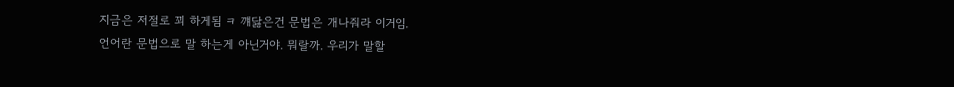지금은 저절로 꾀 하게됨 ㅋ 꺠닳은건 문법은 개나줘라 이거임.
언어란 문법으로 말 하는게 아닌거야. 뭐랄까. 우리가 말할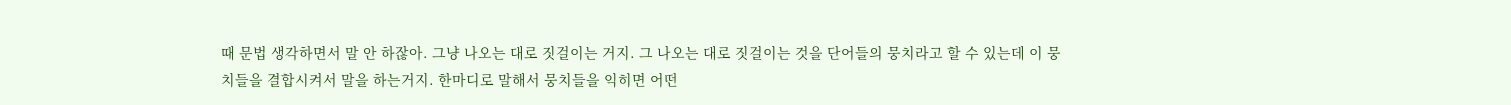때 문법 생각하면서 말 안 하잖아. 그냥 나오는 대로 짓걸이는 거지. 그 나오는 대로 짓걸이는 것을 단어들의 뭉치라고 할 수 있는데 이 뭉치들을 결합시켜서 말을 하는거지. 한마디로 말해서 뭉치들을 익히면 어떤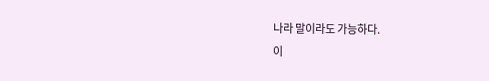나라 말이라도 가능하다.
이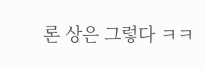론 상은 그렇다 ㅋㅋ